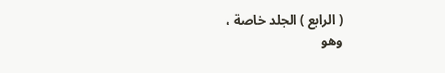( الرابع ) الجلد خاصة ،
وهو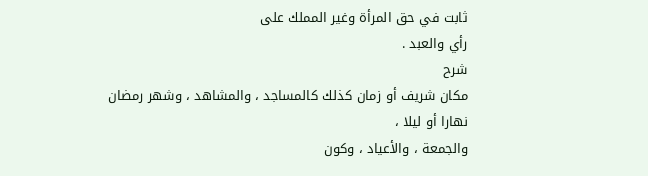ثابت في حق المرأة وغير المملك على
رأي والعبد .
شرح
مكان شريف أو زمان كذلك كالمساجد ، والمشاهد ، وشهر رمضان نهارا أو ليلا ،
والجمعة ، والأعياد ، وكون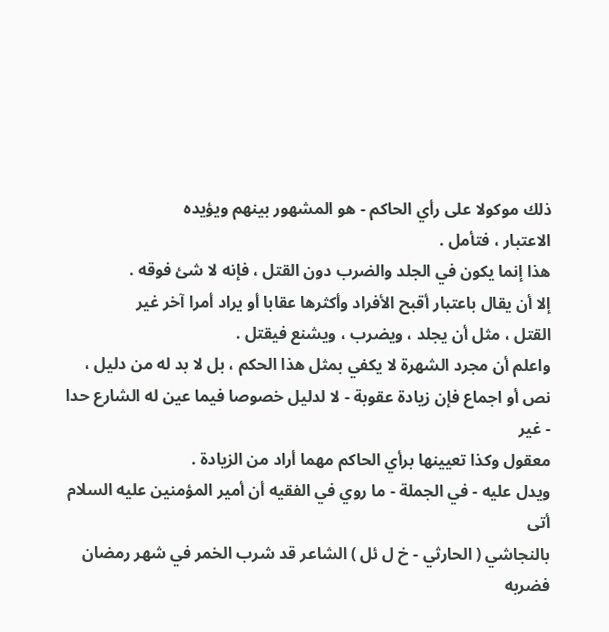ذلك موكولا على رأي الحاكم - هو المشهور بينهم ويؤيده
الاعتبار ، فتأمل .
هذا إنما يكون في الجلد والضرب دون القتل ، فإنه لا شئ فوقه .
إلا أن يقال باعتبار أقبح الأفراد وأكثرها عقابا أو يراد أمرا آخر غير
القتل ، مثل أن يجلد ، ويضرب ، ويشنع فيقتل .
واعلم أن مجرد الشهرة لا يكفي بمثل هذا الحكم ، بل لا بد له من دليل ،
نص أو اجماع فإن زيادة عقوبة - لا لدليل خصوصا فيما عين له الشارع حدا - غير
معقول وكذا تعيينها برأي الحاكم مهما أراد من الزيادة .
ويدل عليه - في الجملة - ما روي في الفقيه أن أمير المؤمنين عليه السلام أتى
بالنجاشي ( الحارثي - خ ل ئل ) الشاعر قد شرب الخمر في شهر رمضان فضربه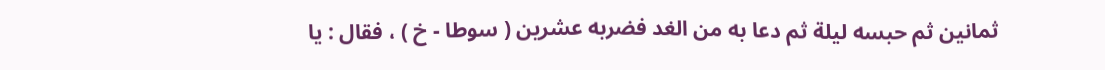ثمانين ثم حبسه ليلة ثم دعا به من الغد فضربه عشرين ( سوطا - خ ) ، فقال : يا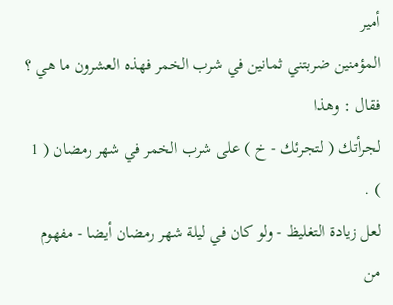أمير
المؤمنين ضربتني ثمانين في شرب الخمر فهذه العشرون ما هي ؟ فقال : وهذا
لجرأتك ( لتجرئك - خ ) على شرب الخمر في شهر رمضان ( 1 ) .
لعل زيادة التغليظ - ولو كان في ليلة شهر رمضان أيضا - مفهوم من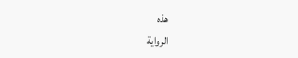هذه
الرواية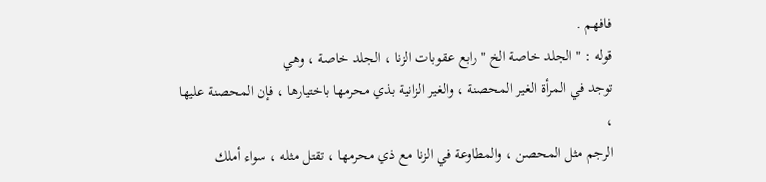فافهم .
قوله : " الجلد خاصة الخ " رابع عقوبات الزنا ، الجلد خاصة ، وهي
توجد في المرأة الغير المحصنة ، والغير الزانية بذي محرمها باختيارها ، فإن المحصنة عليها ،
الرجم مثل المحصن ، والمطاوعة في الزنا مع ذي محرمها ، تقتل مثله ، سواء أملك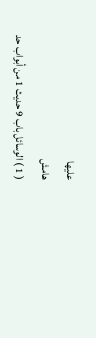عليها
هامش
( 1 ) الوسائل باب 9 حديث 1 من أبواب حد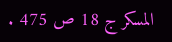المسكر ج 18 ص 475 .